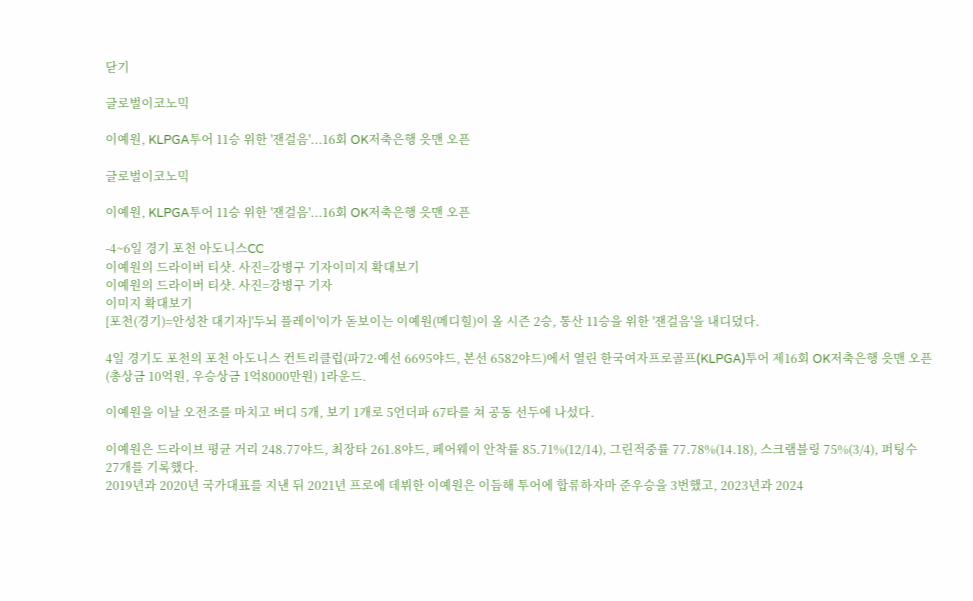닫기

글로벌이코노믹

이예원, KLPGA투어 11승 위한 '잰걸음'...16회 OK저축은행 읏맨 오픈

글로벌이코노믹

이예원, KLPGA투어 11승 위한 '잰걸음'...16회 OK저축은행 읏맨 오픈

-4~6일 경기 포천 아도니스CC
이예원의 드라이버 티샷. 사진=강병구 기자이미지 확대보기
이예원의 드라이버 티샷. 사진=강병구 기자
이미지 확대보기
[포천(경기)=안성찬 대기자]'두뇌 플레이'이가 돋보이는 이예원(메디힐)이 올 시즌 2승, 통산 11승을 위한 '잰걸음'을 내디뎠다.

4일 경기도 포천의 포천 아도니스 컨트리클럽(파72·예선 6695야드, 본선 6582야드)에서 열린 한국여자프로골프(KLPGA)투어 제16회 OK저축은행 읏맨 오픈(총상금 10억원, 우승상금 1억8000만원) 1라운드.

이예원을 이날 오전조를 마치고 버디 5개, 보기 1개로 5언더파 67타를 쳐 공동 선두에 나섰다.

이예원은 드라이브 평균 거리 248.77야드, 최장타 261.8야드, 페어웨이 안착률 85.71%(12/14), 그린적중률 77.78%(14.18), 스크램블링 75%(3/4), 퍼팅수 27개를 기록했다.
2019년과 2020년 국가대표를 지낸 뒤 2021년 프로에 데뷔한 이예원은 이듬해 투어에 합류하자마 준우승을 3번했고, 2023년과 2024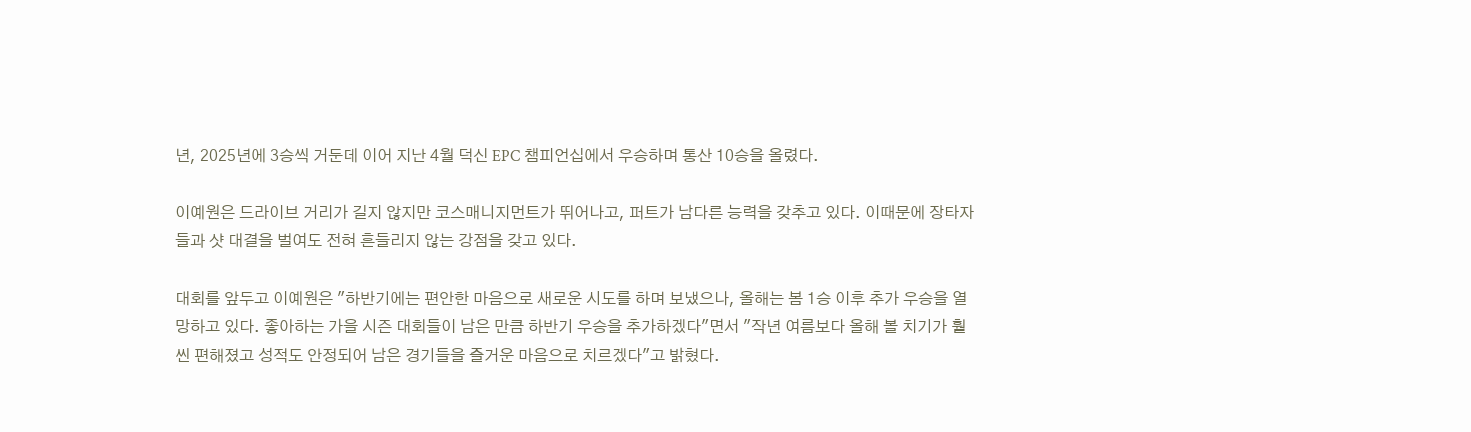년, 2025년에 3승씩 거둔데 이어 지난 4월 덕신 EPC 챔피언십에서 우승하며 통산 10승을 올렸다.

이예원은 드라이브 거리가 길지 않지만 코스매니지먼트가 뛰어나고, 퍼트가 남다른 능력을 갖추고 있다. 이때문에 장타자들과 샷 대결을 벌여도 전혀 흔들리지 않는 강점을 갖고 있다.

대회를 앞두고 이예원은 "하반기에는 편안한 마음으로 새로운 시도를 하며 보냈으나, 올해는 봄 1승 이후 추가 우승을 열망하고 있다. 좋아하는 가을 시즌 대회들이 남은 만큼 하반기 우승을 추가하겠다"면서 "작년 여름보다 올해 볼 치기가 훨씬 편해졌고 성적도 안정되어 남은 경기들을 즐거운 마음으로 치르겠다"고 밝혔다.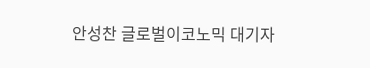안성찬 글로벌이코노믹 대기자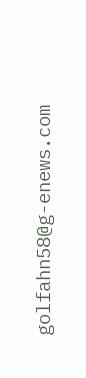golfahn58@g-enews.com